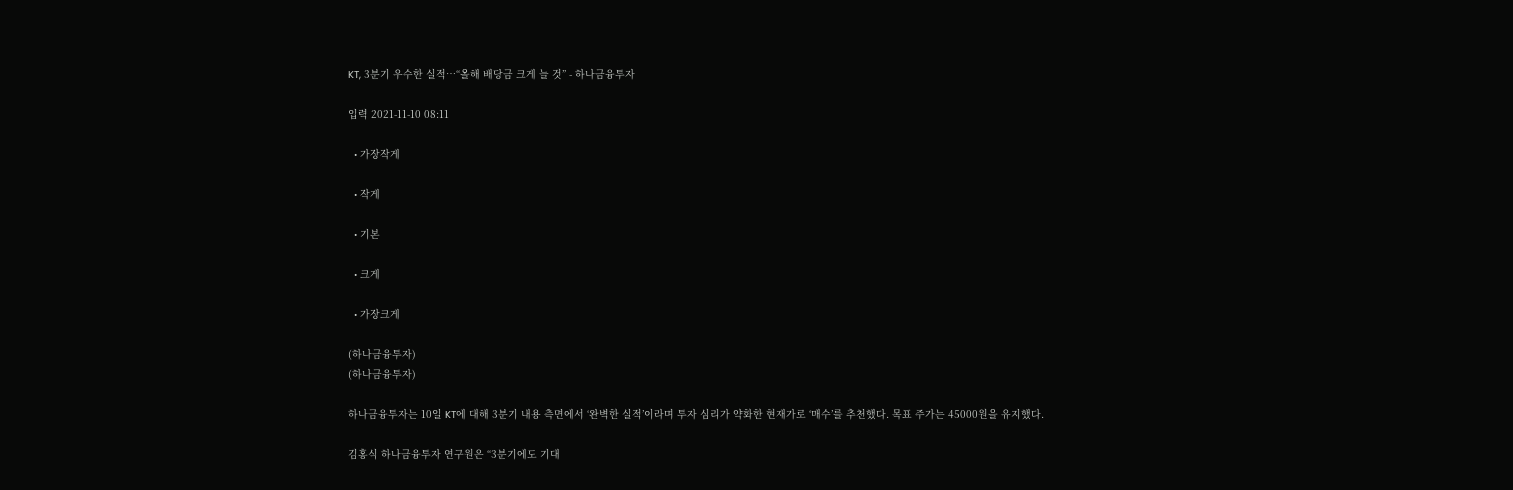KT, 3분기 우수한 실적…“올해 배당금 크게 늘 것” - 하나금융투자

입력 2021-11-10 08:11

  • 가장작게

  • 작게

  • 기본

  • 크게

  • 가장크게

(하나금융투자)
(하나금융투자)

하나금융투자는 10일 KT에 대해 3분기 내용 측면에서 ‘완벽한 실적’이라며 투자 심리가 약화한 현재가로 ‘매수’를 추천했다. 목표 주가는 45000원을 유지했다.

김홍식 하나금융투자 연구원은 “3분기에도 기대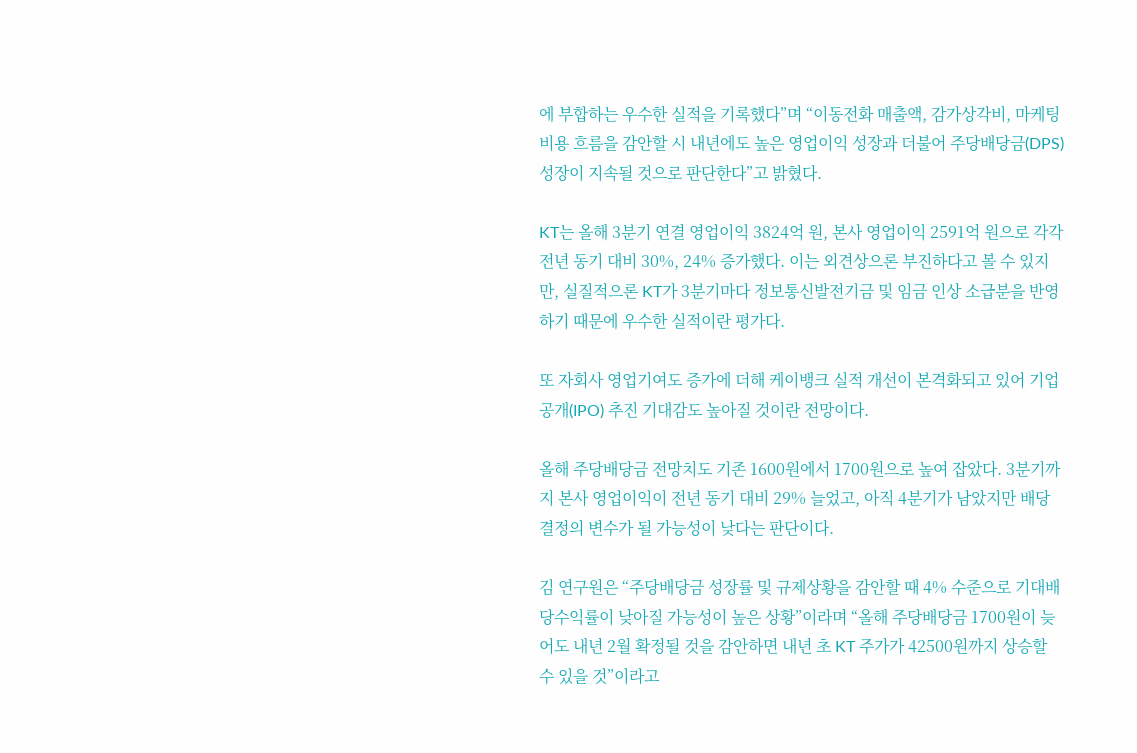에 부합하는 우수한 실적을 기록했다”며 “이동전화 매출액, 감가상각비, 마케팅비용 흐름을 감안할 시 내년에도 높은 영업이익 성장과 더불어 주당배당금(DPS) 성장이 지속될 것으로 판단한다”고 밝혔다.

KT는 올해 3분기 연결 영업이익 3824억 원, 본사 영업이익 2591억 원으로 각각 전년 동기 대비 30%, 24% 증가했다. 이는 외견상으론 부진하다고 볼 수 있지만, 실질적으론 KT가 3분기마다 정보통신발전기금 및 임금 인상 소급분을 반영하기 때문에 우수한 실적이란 평가다.

또 자회사 영업기여도 증가에 더해 케이뱅크 실적 개선이 본격화되고 있어 기업공개(IPO) 추진 기대감도 높아질 것이란 전망이다.

올해 주당배당금 전망치도 기존 1600원에서 1700원으로 높여 잡았다. 3분기까지 본사 영업이익이 전년 동기 대비 29% 늘었고, 아직 4분기가 남았지만 배당 결정의 변수가 될 가능성이 낮다는 판단이다.

김 연구원은 “주당배당금 성장률 및 규제상황을 감안할 때 4% 수준으로 기대배당수익률이 낮아질 가능성이 높은 상황”이라며 “올해 주당배당금 1700원이 늦어도 내년 2월 확정될 것을 감안하면 내년 초 KT 주가가 42500원까지 상승할 수 있을 것”이라고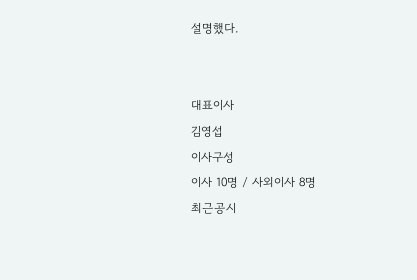설명했다.


대표이사
김영섭
이사구성
이사 10명 / 사외이사 8명
최근공시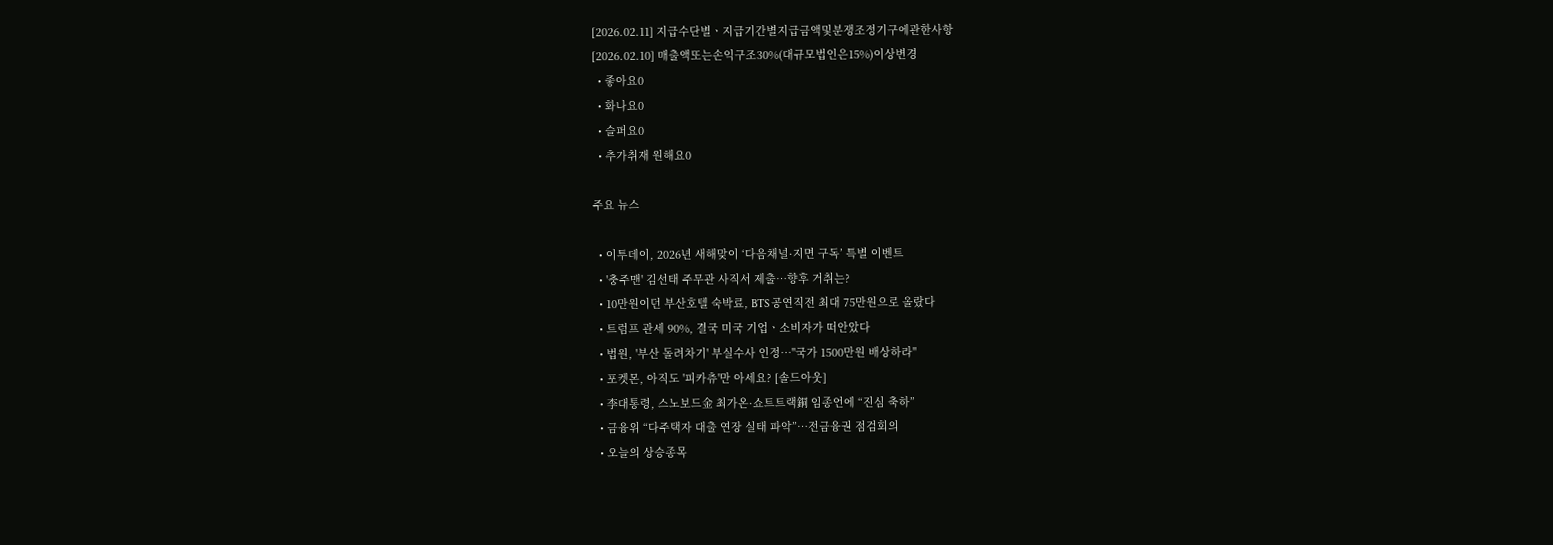[2026.02.11] 지급수단별ㆍ지급기간별지급금액및분쟁조정기구에관한사항
[2026.02.10] 매출액또는손익구조30%(대규모법인은15%)이상변경
  • 좋아요0
  • 화나요0
  • 슬퍼요0
  • 추가취재 원해요0

주요 뉴스

  • 이투데이, 2026년 새해맞이 ‘다음채널·지면 구독’ 특별 이벤트
  • '충주맨' 김선태 주무관 사직서 제출…향후 거취는?
  • 10만원이던 부산호텔 숙박료, BTS 공연직전 최대 75만원으로 올랐다
  • 트럼프 관세 90%, 결국 미국 기업ㆍ소비자가 떠안았다
  • 법원, '부산 돌려차기' 부실수사 인정…"국가 1500만원 배상하라"
  • 포켓몬, 아직도 '피카츄'만 아세요? [솔드아웃]
  • 李대통령, 스노보드金 최가온·쇼트트랙銅 임종언에 “진심 축하”
  • 금융위 “다주택자 대출 연장 실태 파악”⋯전금융권 점검회의
  • 오늘의 상승종목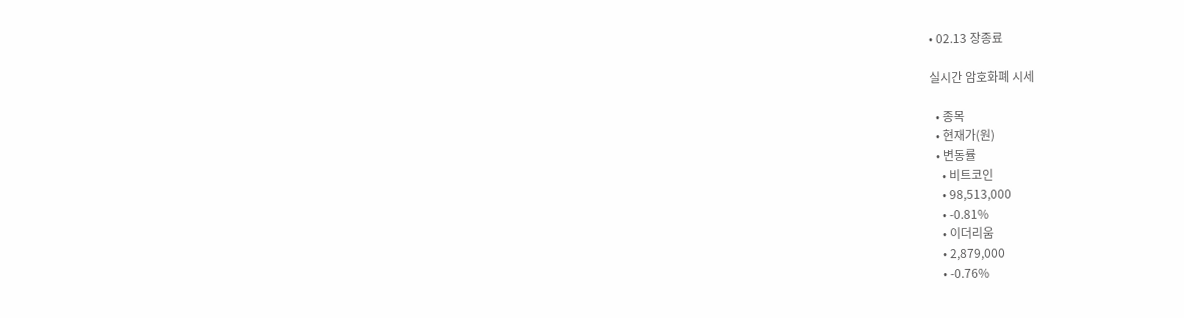• 02.13 장종료

실시간 암호화폐 시세

  • 종목
  • 현재가(원)
  • 변동률
    • 비트코인
    • 98,513,000
    • -0.81%
    • 이더리움
    • 2,879,000
    • -0.76%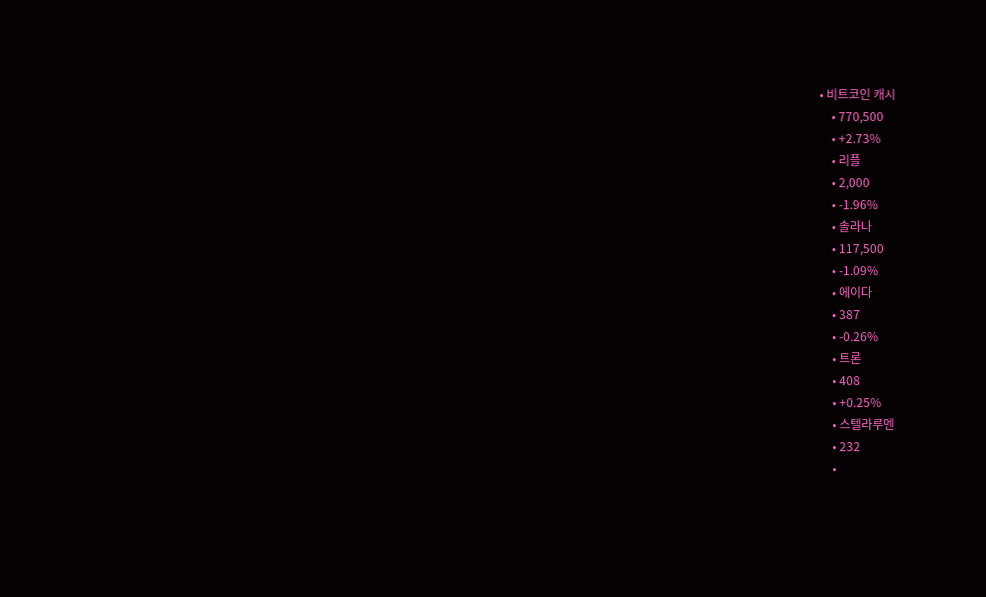• 비트코인 캐시
    • 770,500
    • +2.73%
    • 리플
    • 2,000
    • -1.96%
    • 솔라나
    • 117,500
    • -1.09%
    • 에이다
    • 387
    • -0.26%
    • 트론
    • 408
    • +0.25%
    • 스텔라루멘
    • 232
    •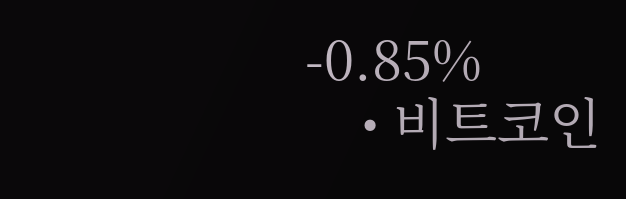-0.85%
    • 비트코인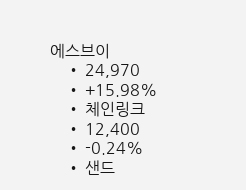에스브이
    • 24,970
    • +15.98%
    • 체인링크
    • 12,400
    • -0.24%
    • 샌드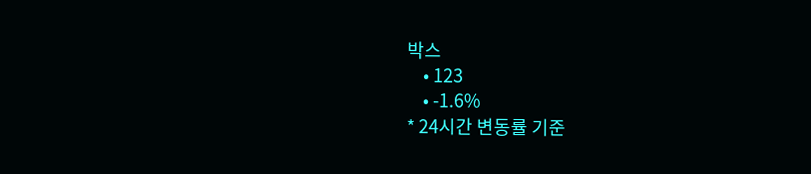박스
    • 123
    • -1.6%
* 24시간 변동률 기준